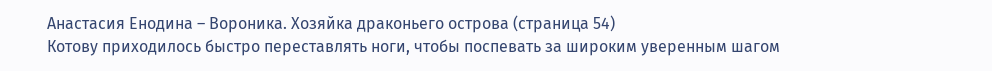Анастасия Енодина – Вороника. Хозяйка драконьего острова (страница 54)
Котову приходилось быстро переставлять ноги, чтобы поспевать за широким уверенным шагом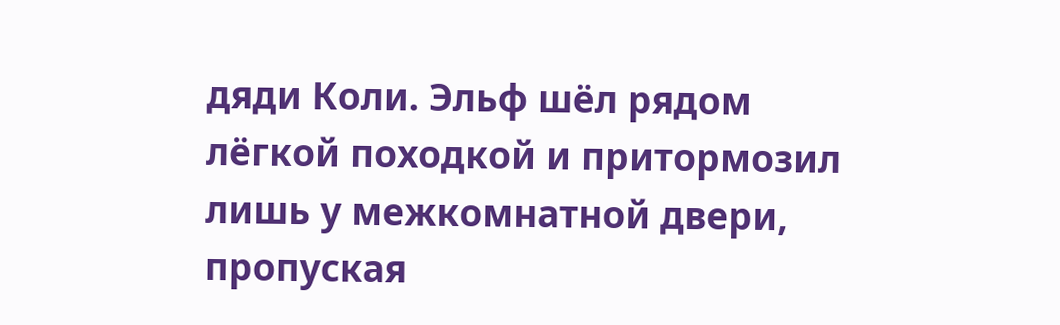дяди Коли. Эльф шёл рядом лёгкой походкой и притормозил лишь у межкомнатной двери, пропуская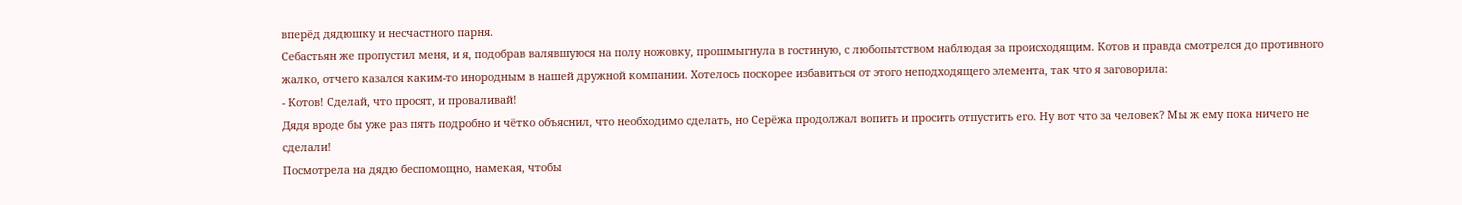вперёд дядюшку и несчастного парня.
Себастьян же пропустил меня, и я, подобрав валявшуюся на полу ножовку, прошмыгнула в гостиную, с любопытством наблюдая за происходящим. Котов и правда смотрелся до противного жалко, отчего казался каким-то инородным в нашей дружной компании. Хотелось поскорее избавиться от этого неподходящего элемента, так что я заговорила:
- Котов! Сделай, что просят, и проваливай!
Дядя вроде бы уже раз пять подробно и чётко объяснил, что необходимо сделать, но Серёжа продолжал вопить и просить отпустить его. Ну вот что за человек? Мы ж ему пока ничего не сделали!
Посмотрела на дядю беспомощно, намекая, чтобы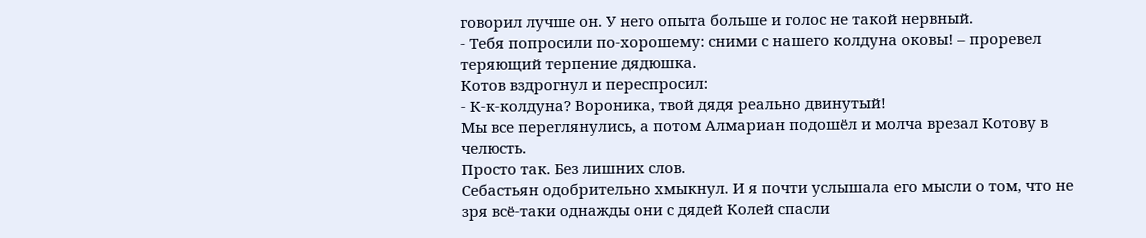говорил лучше он. У него опыта больше и голос не такой нервный.
- Тебя попросили по-хорошему: сними с нашего колдуна оковы! – проревел теряющий терпение дядюшка.
Котов вздрогнул и переспросил:
- К-к-колдуна? Вороника, твой дядя реально двинутый!
Мы все переглянулись, а потом Алмариан подошёл и молча врезал Котову в челюсть.
Просто так. Без лишних слов.
Себастьян одобрительно хмыкнул. И я почти услышала его мысли о том, что не зря всё-таки однажды они с дядей Колей спасли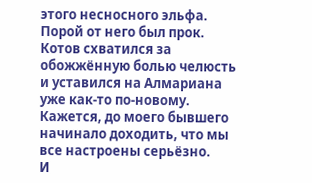этого несносного эльфа. Порой от него был прок.
Котов схватился за обожжённую болью челюсть и уставился на Алмариана уже как-то по-новому. Кажется, до моего бывшего начинало доходить, что мы все настроены серьёзно.
И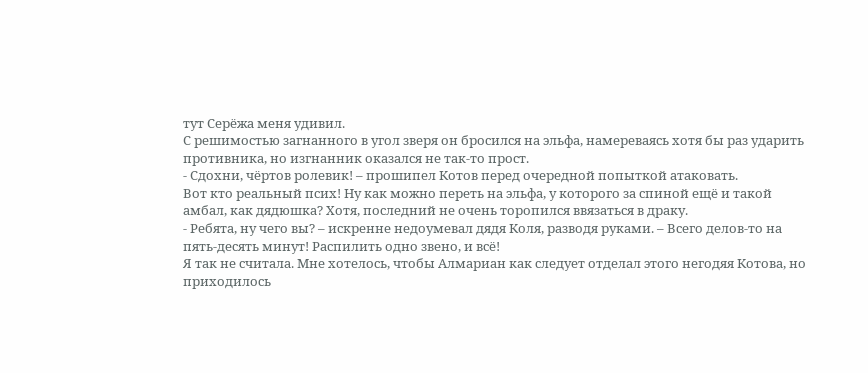тут Серёжа меня удивил.
С решимостью загнанного в угол зверя он бросился на эльфа, намереваясь хотя бы раз ударить противника, но изгнанник оказался не так-то прост.
- Сдохни, чёртов ролевик! – прошипел Котов перед очередной попыткой атаковать.
Вот кто реальный псих! Ну как можно переть на эльфа, у которого за спиной ещё и такой амбал, как дядюшка? Хотя, последний не очень торопился ввязаться в драку.
- Ребята, ну чего вы? – искренне недоумевал дядя Коля, разводя руками. – Всего делов-то на пять-десять минут! Распилить одно звено, и всё!
Я так не считала. Мне хотелось, чтобы Алмариан как следует отделал этого негодяя Котова, но приходилось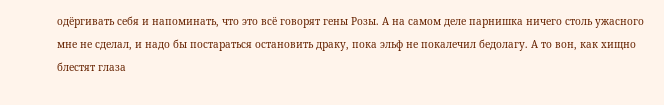одёргивать себя и напоминать, что это всё говорят гены Розы. А на самом деле парнишка ничего столь ужасного мне не сделал, и надо бы постараться остановить драку, пока эльф не покалечил бедолагу. А то вон, как хищно блестят глаза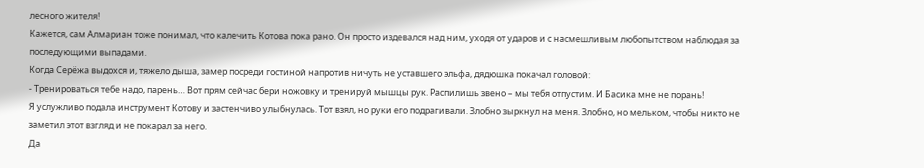лесного жителя!
Кажется, сам Алмариан тоже понимал, что калечить Котова пока рано. Он просто издевался над ним, уходя от ударов и с насмешливым любопытством наблюдая за последующими выпадами.
Когда Серёжа выдохся и, тяжело дыша, замер посреди гостиной напротив ничуть не уставшего эльфа, дядюшка покачал головой:
- Тренироваться тебе надо, парень… Вот прям сейчас бери ножовку и тренируй мышцы рук. Распилишь звено – мы тебя отпустим. И Басика мне не порань!
Я услужливо подала инструмент Котову и застенчиво улыбнулась. Тот взял, но руки его подрагивали. Злобно зыркнул на меня. Злобно, но мельком, чтобы никто не заметил этот взгляд и не покарал за него.
Да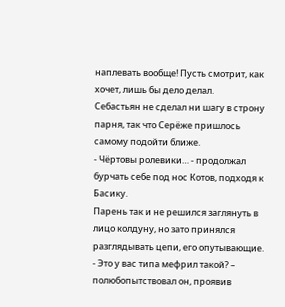наплевать вообще! Пусть смотрит, как хочет, лишь бы дело делал.
Себастьян не сделал ни шагу в строну парня, так что Серёже пришлось самому подойти ближе.
- Чёртовы ролевики… - продолжал бурчать себе под нос Котов, подходя к Басику.
Парень так и не решился заглянуть в лицо колдуну, но зато принялся разглядывать цепи, его опутывающие.
- Это у вас типа мефрил такой? – полюбопытствовал он, проявив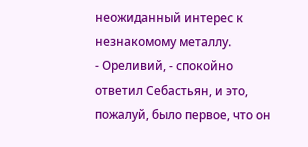неожиданный интерес к незнакомому металлу.
- Ореливий, - спокойно ответил Себастьян, и это, пожалуй, было первое, что он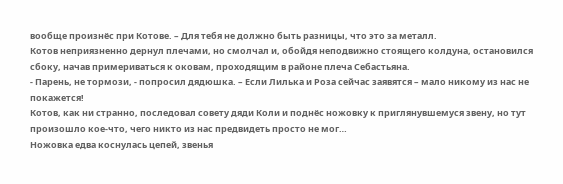вообще произнёс при Котове. – Для тебя не должно быть разницы, что это за металл.
Котов неприязненно дернул плечами, но смолчал и, обойдя неподвижно стоящего колдуна, остановился сбоку, начав примериваться к оковам, проходящим в районе плеча Себастьяна.
- Парень, не тормози, - попросил дядюшка. – Если Лилька и Роза сейчас заявятся – мало никому из нас не покажется!
Котов, как ни странно, последовал совету дяди Коли и поднёс ножовку к приглянувшемуся звену, но тут произошло кое-что, чего никто из нас предвидеть просто не мог…
Ножовка едва коснулась цепей, звенья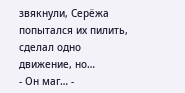звякнули, Серёжа попытался их пилить, сделал одно движение, но…
- Он маг… -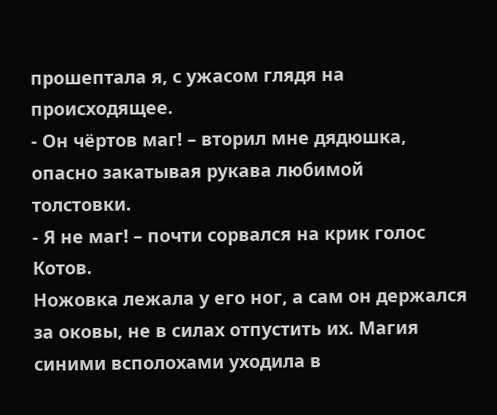прошептала я, с ужасом глядя на происходящее.
- Он чёртов маг! – вторил мне дядюшка, опасно закатывая рукава любимой толстовки.
- Я не маг! – почти сорвался на крик голос Котов.
Ножовка лежала у его ног, а сам он держался за оковы, не в силах отпустить их. Магия синими всполохами уходила в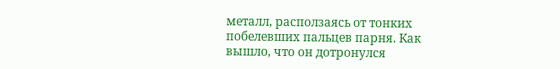металл, расползаясь от тонких побелевших пальцев парня. Как вышло, что он дотронулся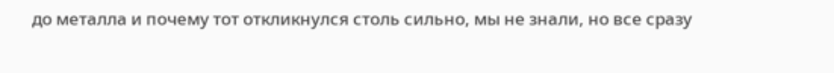до металла и почему тот откликнулся столь сильно, мы не знали, но все сразу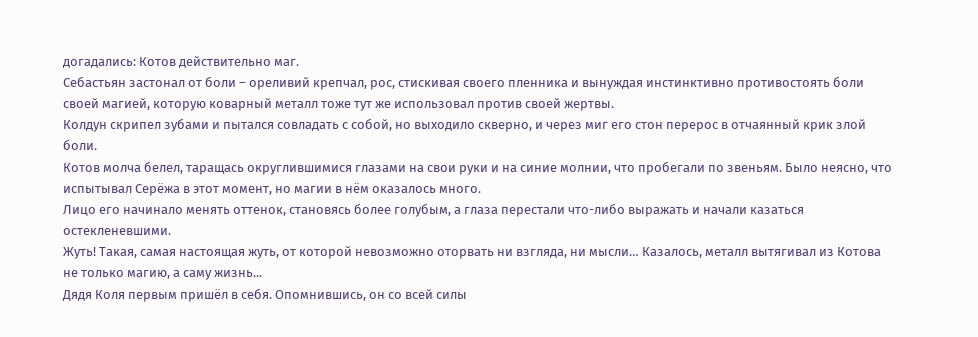догадались: Котов действительно маг.
Себастьян застонал от боли – ореливий крепчал, рос, стискивая своего пленника и вынуждая инстинктивно противостоять боли своей магией, которую коварный металл тоже тут же использовал против своей жертвы.
Колдун скрипел зубами и пытался совладать с собой, но выходило скверно, и через миг его стон перерос в отчаянный крик злой боли.
Котов молча белел, таращась округлившимися глазами на свои руки и на синие молнии, что пробегали по звеньям. Было неясно, что испытывал Серёжа в этот момент, но магии в нём оказалось много.
Лицо его начинало менять оттенок, становясь более голубым, а глаза перестали что-либо выражать и начали казаться остекленевшими.
Жуть! Такая, самая настоящая жуть, от которой невозможно оторвать ни взгляда, ни мысли… Казалось, металл вытягивал из Котова не только магию, а саму жизнь...
Дядя Коля первым пришёл в себя. Опомнившись, он со всей силы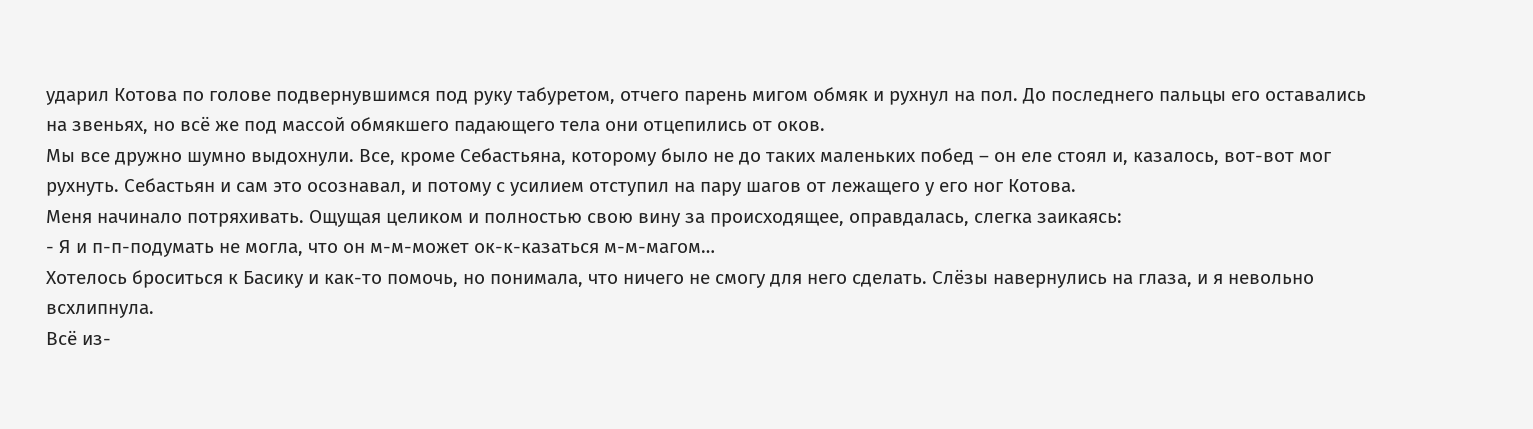ударил Котова по голове подвернувшимся под руку табуретом, отчего парень мигом обмяк и рухнул на пол. До последнего пальцы его оставались на звеньях, но всё же под массой обмякшего падающего тела они отцепились от оков.
Мы все дружно шумно выдохнули. Все, кроме Себастьяна, которому было не до таких маленьких побед – он еле стоял и, казалось, вот-вот мог рухнуть. Себастьян и сам это осознавал, и потому с усилием отступил на пару шагов от лежащего у его ног Котова.
Меня начинало потряхивать. Ощущая целиком и полностью свою вину за происходящее, оправдалась, слегка заикаясь:
- Я и п-п-подумать не могла, что он м-м-может ок-к-казаться м-м-магом…
Хотелось броситься к Басику и как-то помочь, но понимала, что ничего не смогу для него сделать. Слёзы навернулись на глаза, и я невольно всхлипнула.
Всё из-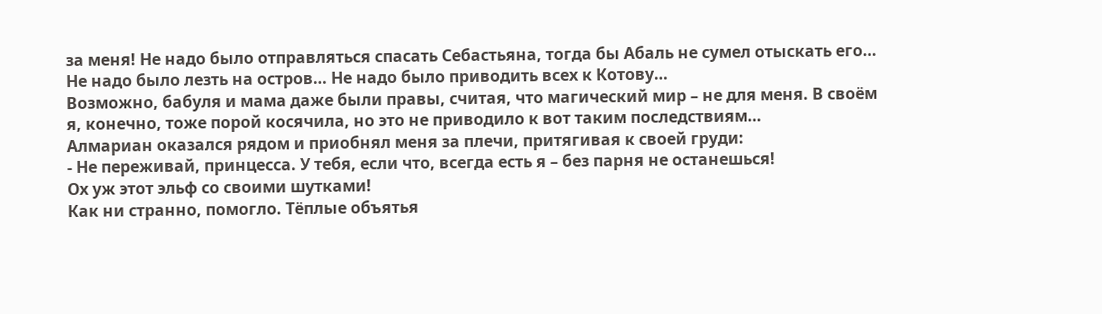за меня! Не надо было отправляться спасать Себастьяна, тогда бы Абаль не сумел отыскать его… Не надо было лезть на остров… Не надо было приводить всех к Котову…
Возможно, бабуля и мама даже были правы, считая, что магический мир – не для меня. В своём я, конечно, тоже порой косячила, но это не приводило к вот таким последствиям…
Алмариан оказался рядом и приобнял меня за плечи, притягивая к своей груди:
- Не переживай, принцесса. У тебя, если что, всегда есть я – без парня не останешься!
Ох уж этот эльф со своими шутками!
Как ни странно, помогло. Тёплые объятья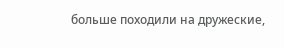больше походили на дружеские,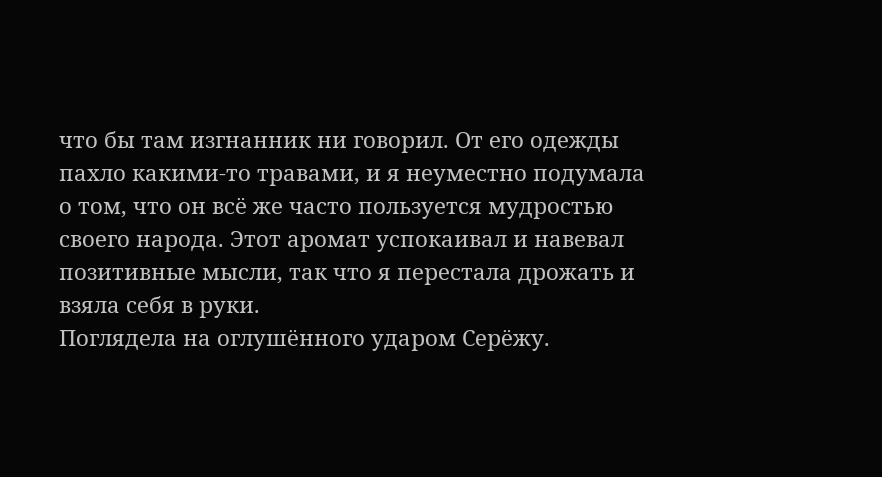что бы там изгнанник ни говорил. От его одежды пахло какими-то травами, и я неуместно подумала о том, что он всё же часто пользуется мудростью своего народа. Этот аромат успокаивал и навевал позитивные мысли, так что я перестала дрожать и взяла себя в руки.
Поглядела на оглушённого ударом Серёжу.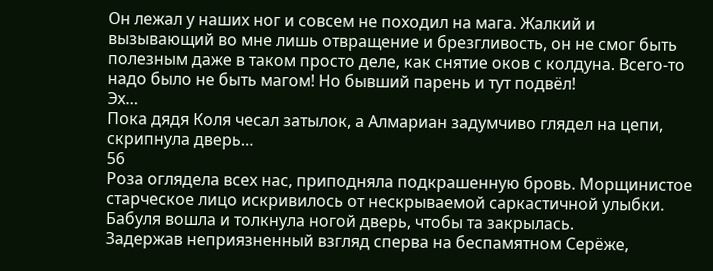Он лежал у наших ног и совсем не походил на мага. Жалкий и вызывающий во мне лишь отвращение и брезгливость, он не смог быть полезным даже в таком просто деле, как снятие оков с колдуна. Всего-то надо было не быть магом! Но бывший парень и тут подвёл!
Эх…
Пока дядя Коля чесал затылок, а Алмариан задумчиво глядел на цепи, скрипнула дверь…
56
Роза оглядела всех нас, приподняла подкрашенную бровь. Морщинистое старческое лицо искривилось от нескрываемой саркастичной улыбки. Бабуля вошла и толкнула ногой дверь, чтобы та закрылась.
Задержав неприязненный взгляд сперва на беспамятном Серёже,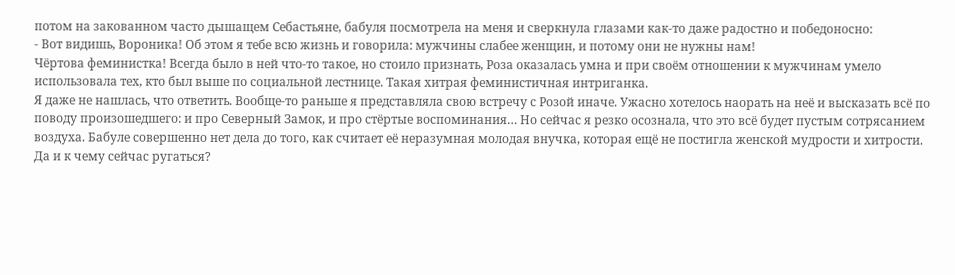потом на закованном часто дышащем Себастьяне, бабуля посмотрела на меня и сверкнула глазами как-то даже радостно и победоносно:
- Вот видишь, Вороника! Об этом я тебе всю жизнь и говорила: мужчины слабее женщин, и потому они не нужны нам!
Чёртова феминистка! Всегда было в ней что-то такое, но стоило признать, Роза оказалась умна и при своём отношении к мужчинам умело использовала тех, кто был выше по социальной лестнице. Такая хитрая феминистичная интриганка.
Я даже не нашлась, что ответить. Вообще-то раньше я представляла свою встречу с Розой иначе. Ужасно хотелось наорать на неё и высказать всё по поводу произошедшего: и про Северный Замок, и про стёртые воспоминания… Но сейчас я резко осознала, что это всё будет пустым сотрясанием воздуха. Бабуле совершенно нет дела до того, как считает её неразумная молодая внучка, которая ещё не постигла женской мудрости и хитрости.
Да и к чему сейчас ругаться?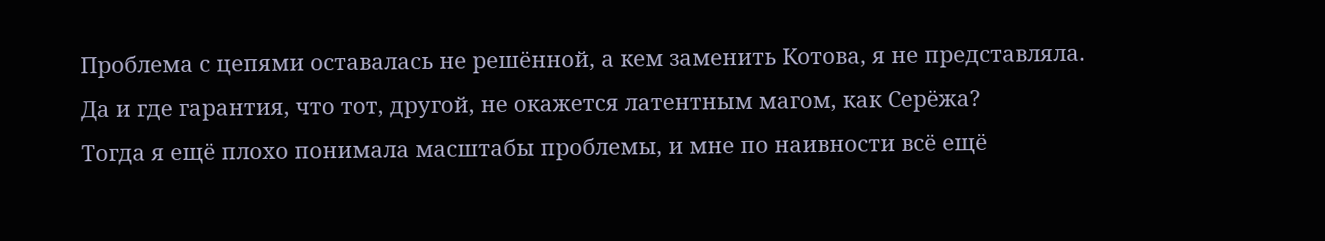Проблема с цепями оставалась не решённой, а кем заменить Котова, я не представляла. Да и где гарантия, что тот, другой, не окажется латентным магом, как Серёжа?
Тогда я ещё плохо понимала масштабы проблемы, и мне по наивности всё ещё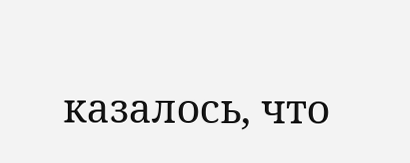казалось, что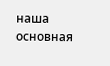наша основная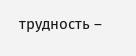трудность –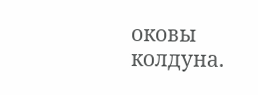оковы колдуна.